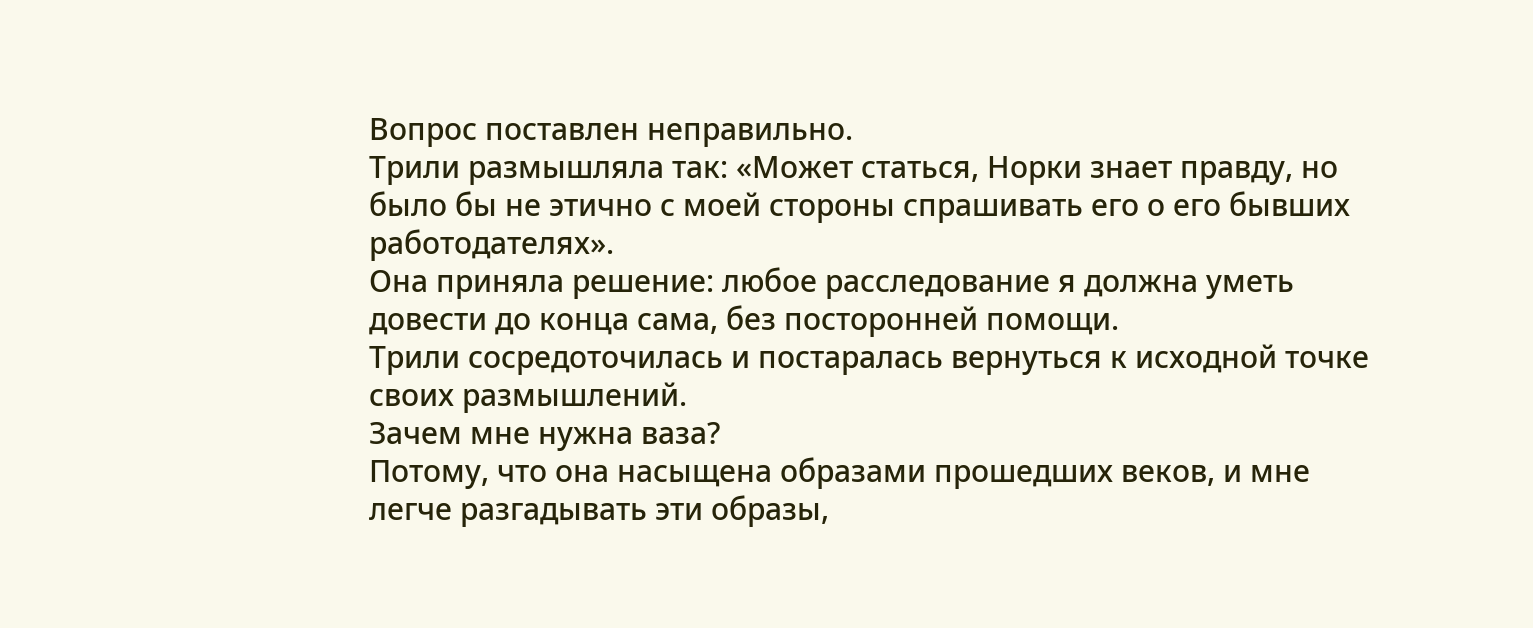Вопрос поставлен неправильно.
Трили размышляла так: «Может статься, Норки знает правду, но было бы не этично с моей стороны спрашивать его о его бывших работодателях».
Она приняла решение: любое расследование я должна уметь довести до конца сама, без посторонней помощи.
Трили сосредоточилась и постаралась вернуться к исходной точке своих размышлений.
Зачем мне нужна ваза?
Потому, что она насыщена образами прошедших веков, и мне легче разгадывать эти образы,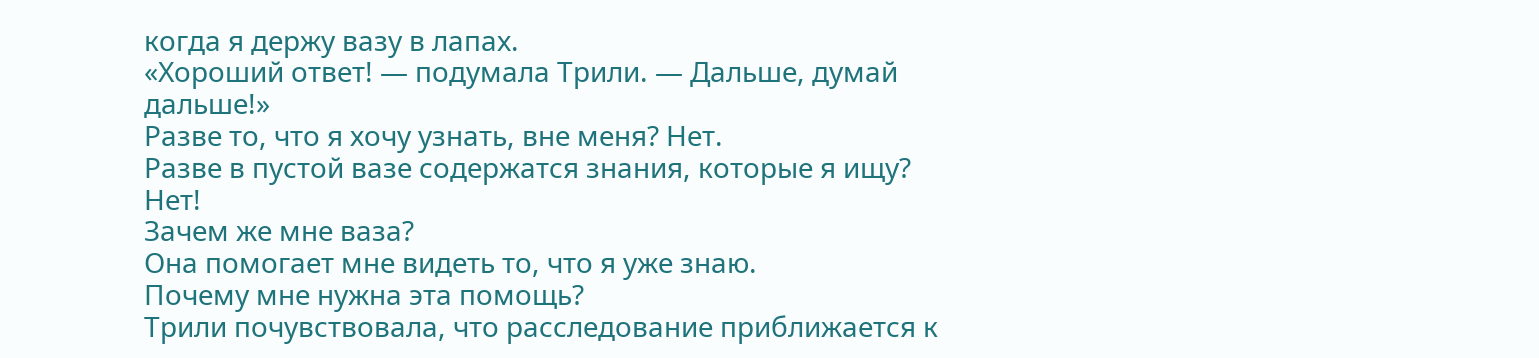когда я держу вазу в лапах.
«Хороший ответ! — подумала Трили. — Дальше, думай дальше!»
Разве то, что я хочу узнать, вне меня? Нет.
Разве в пустой вазе содержатся знания, которые я ищу?
Нет!
Зачем же мне ваза?
Она помогает мне видеть то, что я уже знаю.
Почему мне нужна эта помощь?
Трили почувствовала, что расследование приближается к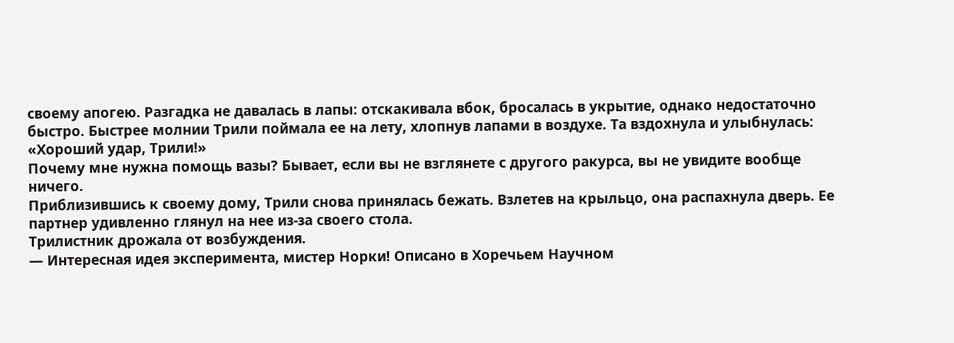своему апогею. Разгадка не давалась в лапы: отскакивала вбок, бросалась в укрытие, однако недостаточно быстро. Быстрее молнии Трили поймала ее на лету, хлопнув лапами в воздухе. Та вздохнула и улыбнулась: «Хороший удар, Трили!»
Почему мне нужна помощь вазы? Бывает, если вы не взглянете с другого ракурса, вы не увидите вообще ничего.
Приблизившись к своему дому, Трили снова принялась бежать. Взлетев на крыльцо, она распахнула дверь. Ее партнер удивленно глянул на нее из-за своего стола.
Трилистник дрожала от возбуждения.
— Интересная идея эксперимента, мистер Норки! Описано в Хоречьем Научном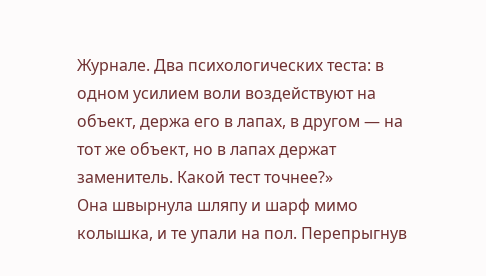Журнале. Два психологических теста: в одном усилием воли воздействуют на объект, держа его в лапах, в другом — на тот же объект, но в лапах держат заменитель. Какой тест точнее?»
Она швырнула шляпу и шарф мимо колышка, и те упали на пол. Перепрыгнув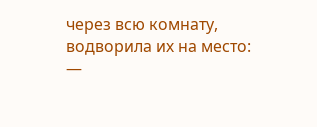через всю комнату, водворила их на место:
—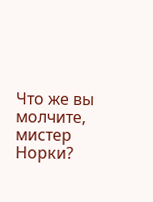Что же вы молчите, мистер Норки?